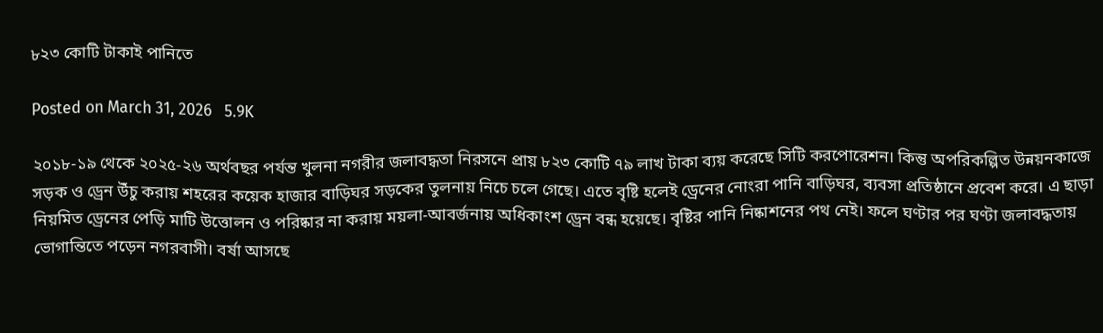৮২৩ কোটি টাকাই পানিতে

Posted on March 31, 2026   5.9K

২০১৮-১৯ থেকে ২০২৫-২৬ অর্থবছর পর্যন্ত খুলনা নগরীর জলাবদ্ধতা নিরসনে প্রায় ৮২৩ কোটি ৭৯ লাখ টাকা ব্যয় করেছে সিটি করপোরেশন। কিন্তু অপরিকল্পিত উন্নয়নকাজে সড়ক ও ড্রেন উঁচু করায় শহরের কয়েক হাজার বাড়িঘর সড়কের তুলনায় নিচে চলে গেছে। এতে বৃষ্টি হলেই ড্রেনের নোংরা পানি বাড়িঘর, ব্যবসা প্রতিষ্ঠানে প্রবেশ করে। এ ছাড়া নিয়মিত ড্রেনের পেড়ি মাটি উত্তোলন ও পরিষ্কার না করায় ময়লা-আবর্জনায় অধিকাংশ ড্রেন বন্ধ হয়েছে। বৃষ্টির পানি নিষ্কাশনের পথ নেই। ফলে ঘণ্টার পর ঘণ্টা জলাবদ্ধতায় ভোগান্তিতে পড়েন নগরবাসী। বর্ষা আসছে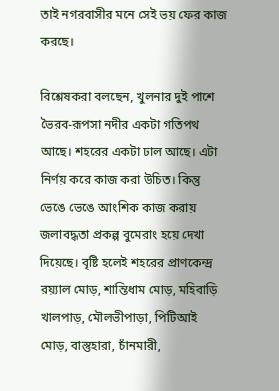তাই নগরবাসীর মনে সেই ভয় ফের কাজ করছে।

বিশ্লেষকরা বলছেন, খুলনার দুই পাশে ভৈরব-রূপসা নদীর একটা গতিপথ আছে। শহরের একটা ঢাল আছে। এটা নির্ণয় করে কাজ করা উচিত। কিন্তু ভেঙে ভেঙে আংশিক কাজ করায় জলাবদ্ধতা প্রকল্প বুমেরাং হয়ে দেখা দিয়েছে। বৃষ্টি হলেই শহরের প্রাণকেন্দ্র রয়্যাল মোড়, শান্তিধাম মোড়, মহিবাড়ি খালপাড়, মৌলভীপাড়া, পিটিআই মোড়, বাস্তুহারা, চাঁনমারী,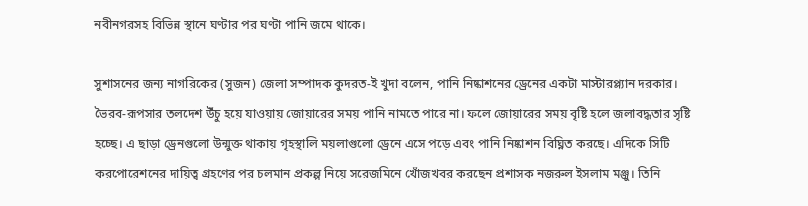নবীনগরসহ বিভিন্ন স্থানে ঘণ্টার পর ঘণ্টা পানি জমে থাকে।

সুশাসনের জন্য নাগরিকের (সুজন) জেলা সম্পাদক কুদরত-ই খুদা বলেন, পানি নিষ্কাশনের ড্রেনের একটা মাস্টারপ্ল্যান দরকার। ভৈরব-রূপসার তলদেশ উঁচু হয়ে যাওয়ায় জোয়ারের সময় পানি নামতে পারে না। ফলে জোয়ারের সময় বৃষ্টি হলে জলাবদ্ধতার সৃষ্টি হচ্ছে। এ ছাড়া ড্রেনগুলো উন্মুক্ত থাকায় গৃহস্থালি ময়লাগুলো ড্রেনে এসে পড়ে এবং পানি নিষ্কাশন বিঘ্নিত করছে। এদিকে সিটি করপোরেশনের দায়িত্ব গ্রহণের পর চলমান প্রকল্প নিয়ে সরেজমিনে খোঁজখবর করছেন প্রশাসক নজরুল ইসলাম মঞ্জু। তিনি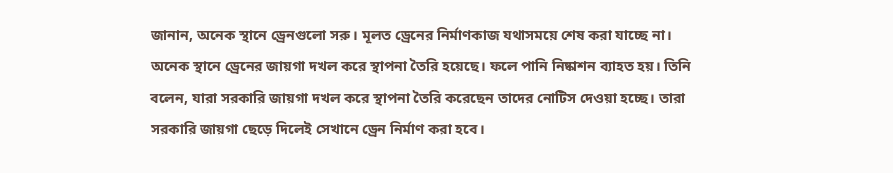জানান, অনেক স্থানে ড্রেনগুলো সরু। মূলত ড্রেনের নির্মাণকাজ যথাসময়ে শেষ করা যাচ্ছে না। অনেক স্থানে ড্রেনের জায়গা দখল করে স্থাপনা তৈরি হয়েছে। ফলে পানি নিষ্কাশন ব্যাহত হয়। তিনি বলেন, যারা সরকারি জায়গা দখল করে স্থাপনা তৈরি করেছেন তাদের নোটিস দেওয়া হচ্ছে। তারা সরকারি জায়গা ছেড়ে দিলেই সেখানে ড্রেন নির্মাণ করা হবে।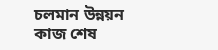চলমান উন্নয়ন কাজ শেষ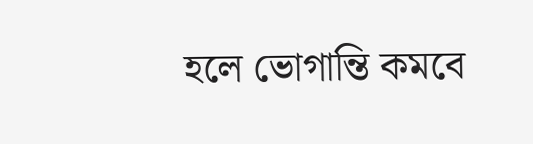হলে ভোগান্তি কমবে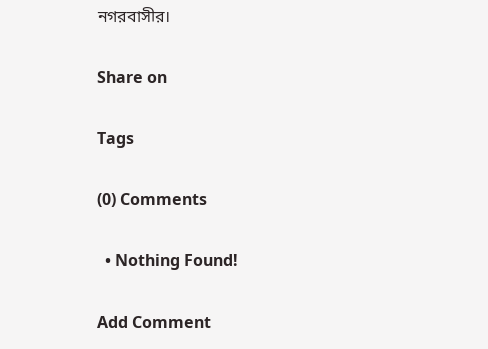নগরবাসীর।

Share on

Tags

(0) Comments

  • Nothing Found!

Add Comment